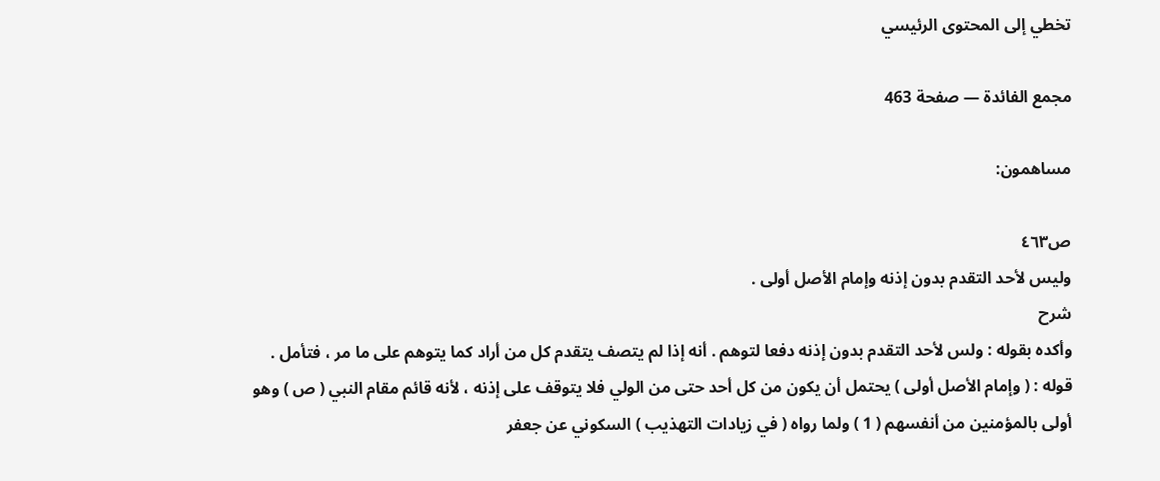تخطي إلى المحتوى الرئيسي

مجمع الفائدة — صفحة 463

مساهمون:

ص٤٦٣
وليس لأحد التقدم بدون إذنه وإمام الأصل أولى .
شرح
وأكده بقوله : ولس لأحد التقدم بدون إذنه دفعا لتوهم . أنه إذا لم يتصف يتقدم كل من أراد كما يتوهم على ما مر ، فتأمل . قوله : ( وإمام الأصل أولى ) يحتمل أن يكون من كل أحد حتى من الولي فلا يتوقف على إذنه ، لأنه قائم مقام النبي ( ص ) وهو أولى بالمؤمنين من أنفسهم ( 1 ) ولما رواه ( في زيادات التهذيب ) السكوني عن جعفر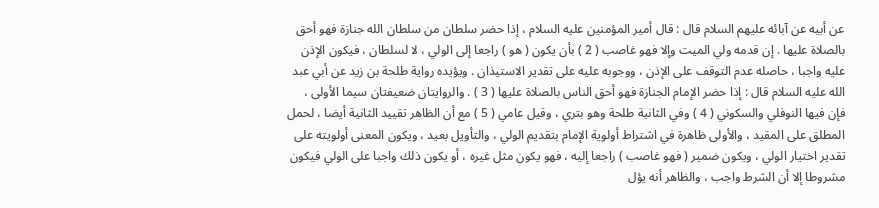عن أبيه عن آبائه عليهم السلام قال : قال أمير المؤمنين عليه السلام ، إذا حضر سلطان من سلطان الله جنازة فهو أحق بالصلاة عليها . إن قدمه ولي الميت وإلا فهو غاصب ( 2 ) بأن يكون ( هو ) راجعا إلى الولي ، لا لسلطان ، فيكون الإذن عليه واجبا ، حاصله عدم التوقف على الإذن ، ووجوبه عليه على تقدير الاستيذان . ويؤيده رواية طلحة بن زيد عن أبي عبد الله عليه السلام قال : إذا حضر الإمام الجنازة فهو أحق الناس بالصلاة عليها ( 3 ) . والروايتان ضعيفتان سيما الأولى ، فإن فيها النوفلي والسكوني ( 4 ) وفي الثانية طلحة وهو بتري ، وقيل عامي ( 5 ) مع أن الظاهر تقييد الثانية أيضا ، لحمل المطلق على المقيد ، والأولى ظاهرة في اشتراط أولوية الإمام بتقديم الولي ، والتأويل بعيد ، ويكون المعنى أولويته على تقدير اختيار الولي ، ويكون ضمير ( فهو غاصب ) راجعا إليه ، فهو يكون مثل غيره ، أو يكون ذلك واجبا على الولي فيكون مشروطا إلا أن الشرط واجب ، والظاهر أنه يؤل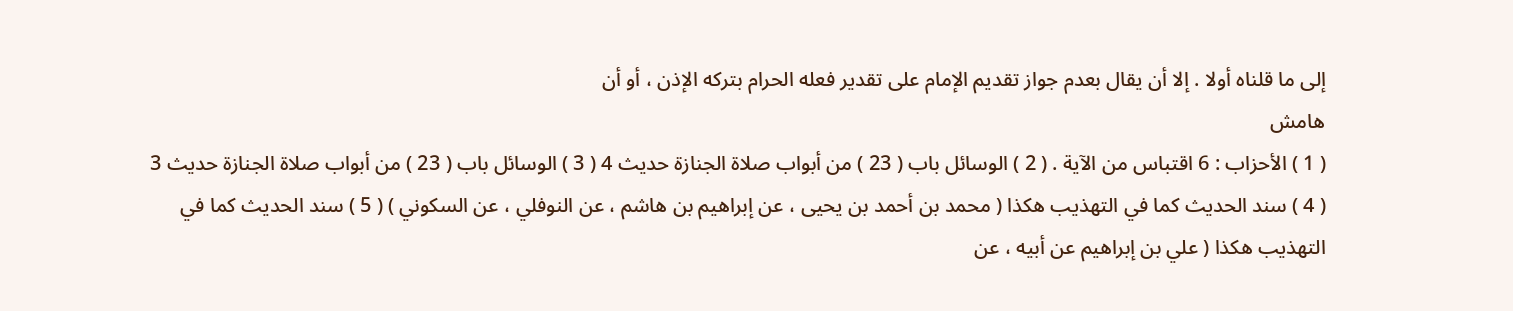إلى ما قلناه أولا . إلا أن يقال بعدم جواز تقديم الإمام على تقدير فعله الحرام بتركه الإذن ، أو أن
هامش
( 1 ) الأحزاب : 6 اقتباس من الآية . ( 2 ) الوسائل باب ( 23 ) من أبواب صلاة الجنازة حديث 4 ( 3 ) الوسائل باب ( 23 ) من أبواب صلاة الجنازة حديث 3 ( 4 ) سند الحديث كما في التهذيب هكذا ( محمد بن أحمد بن يحيى ، عن إبراهيم بن هاشم ، عن النوفلي ، عن السكوني ) ( 5 ) سند الحديث كما في التهذيب هكذا ( علي بن إبراهيم عن أبيه ، عن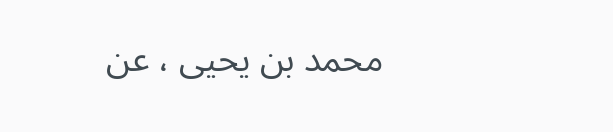محمد بن يحيى ، عن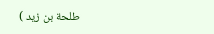طلحة بن زيد )